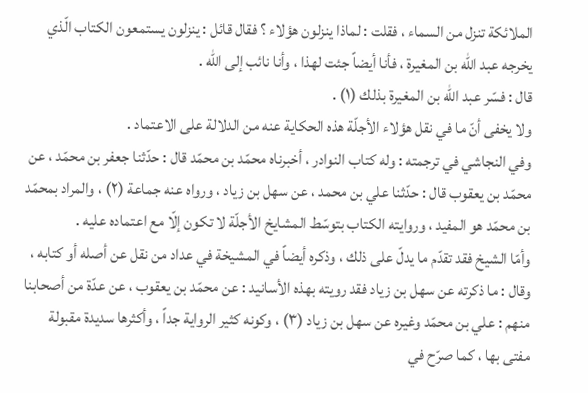الملائكة تنزل من السماء ، فقلت : لماذا ينزلون هؤلاء ؟ فقال قائل : ينزلون يستمعون الكتاب الّذي يخرجه عبد الله بن المغيرة ، فأنا أيضاً جئت لهذا ، وأنا نائب إلى الله .
قال : فسّر عبد الله بن المغيرة بذلك (١) .
ولا يخفى أنّ ما في نقل هؤلاء الأجلّة هذه الحكاية عنه من الدلالة على الاعتماد .
وفي النجاشي في ترجمته : وله كتاب النوادر ، أخبرناه محمّد بن محمّد قال : حدّثنا جعفر بن محمّد ، عن محمّد بن يعقوب قال : حدّثنا علي بن محمد ، عن سهل بن زياد ، ورواه عنه جماعة (٢) ، والمراد بمحمّد بن محمّد هو المفيد ، وروايته الكتاب بتوسّط المشايخ الأجلّة لا تكون إلّا مع اعتماده عليه .
وأمّا الشيخ فقد تقدّم ما يدلّ على ذلك ، وذكره أيضاً في المشيخة في عداد من نقل عن أصله أو كتابه ، وقال : ما ذكرته عن سهل بن زياد فقد رويته بهذه الأسانيد : عن محمّد بن يعقوب ، عن عدّة من أصحابنا منهم : علي بن محمّد وغيره عن سهل بن زياد (٣) ، وكونه كثير الرواية جداً ، وأكثرها سديدة مقبولة مفتى بها ، كما صرّح في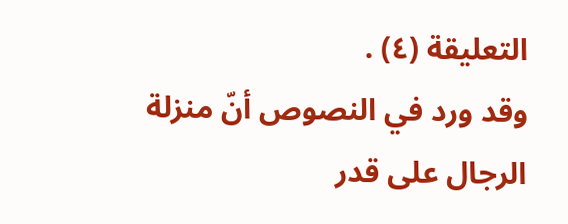التعليقة (٤) .
وقد ورد في النصوص أنّ منزلة الرجال على قدر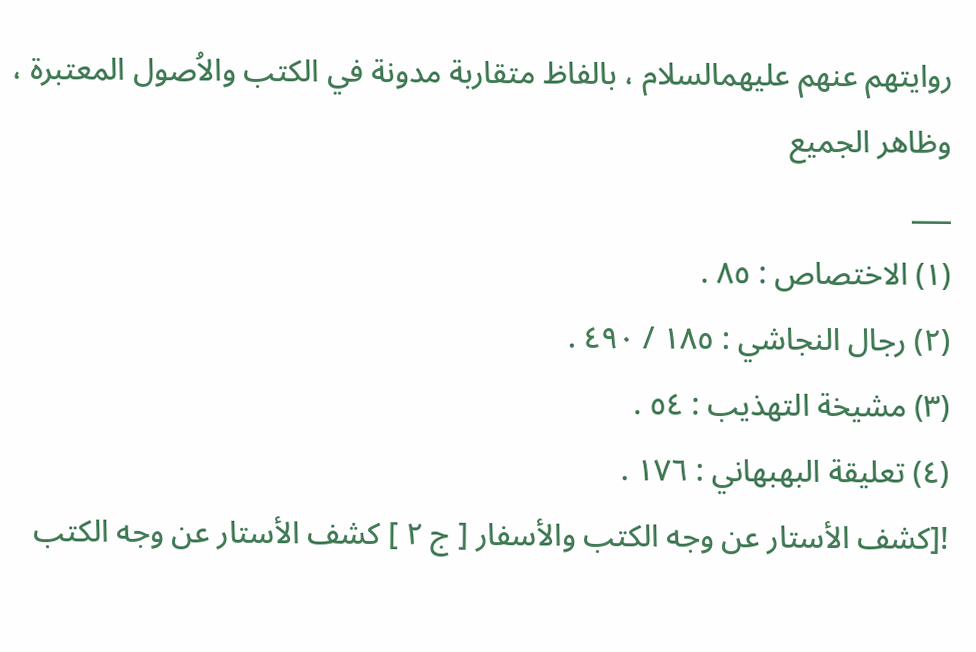روايتهم عنهم عليهمالسلام ، بالفاظ متقاربة مدونة في الكتب والاُصول المعتبرة ، وظاهر الجميع
___
(١) الاختصاص : ٨٥ .
(٢) رجال النجاشي : ١٨٥ / ٤٩٠ .
(٣) مشيخة التهذيب : ٥٤ .
(٤) تعليقة البهبهاني : ١٧٦ .
![كشف الأستار عن وجه الكتب والأسفار [ ج ٢ ] كشف الأستار عن وجه الكتب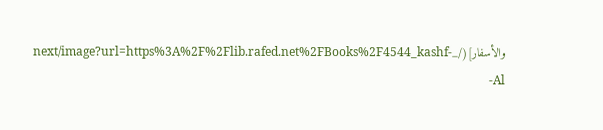والأسفار](/_next/image?url=https%3A%2F%2Flib.rafed.net%2FBooks%2F4544_kashf-Al-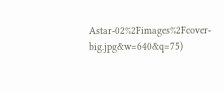Astar-02%2Fimages%2Fcover-big.jpg&w=640&q=75)